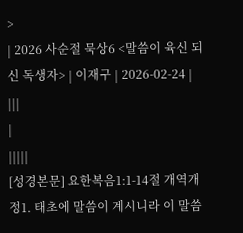>
| 2026 사순절 묵상6 <말씀이 육신 되신 독생자> | 이재구 | 2026-02-24 | |||
|
|||||
[성경본문] 요한복음1:1-14절 개역개정1. 태초에 말씀이 계시니라 이 말씀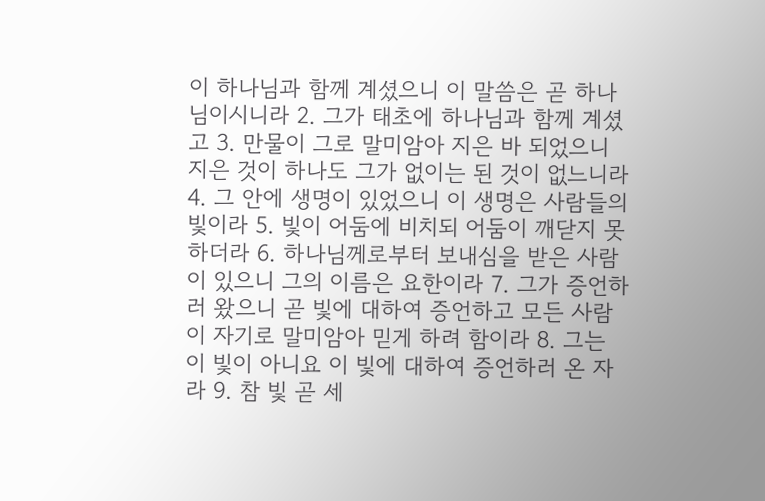이 하나님과 함께 계셨으니 이 말씀은 곧 하나님이시니라 2. 그가 태초에 하나님과 함께 계셨고 3. 만물이 그로 말미암아 지은 바 되었으니 지은 것이 하나도 그가 없이는 된 것이 없느니라 4. 그 안에 생명이 있었으니 이 생명은 사람들의 빛이라 5. 빛이 어둠에 비치되 어둠이 깨닫지 못하더라 6. 하나님께로부터 보내심을 받은 사람이 있으니 그의 이름은 요한이라 7. 그가 증언하러 왔으니 곧 빛에 대하여 증언하고 모든 사람이 자기로 말미암아 믿게 하려 함이라 8. 그는 이 빛이 아니요 이 빛에 대하여 증언하러 온 자라 9. 참 빛 곧 세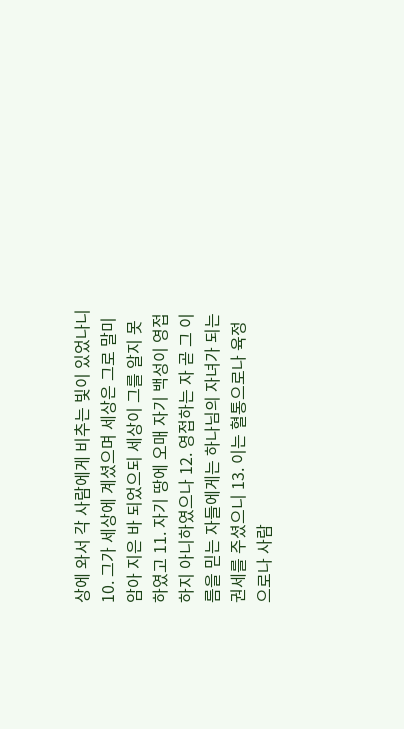상에 와서 각 사람에게 비추는 빛이 있었나니 10. 그가 세상에 계셨으며 세상은 그로 말미암아 지은 바 되었으되 세상이 그를 알지 못하였고 11. 자기 땅에 오매 자기 백성이 영접하지 아니하였으나 12. 영접하는 자 곧 그 이름을 믿는 자들에게는 하나님의 자녀가 되는 권세를 주셨으니 13. 이는 혈통으로나 육정으로나 사람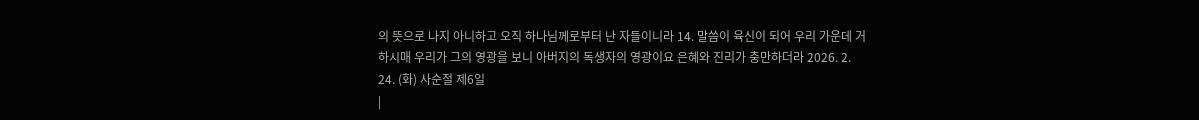의 뜻으로 나지 아니하고 오직 하나님께로부터 난 자들이니라 14. 말씀이 육신이 되어 우리 가운데 거하시매 우리가 그의 영광을 보니 아버지의 독생자의 영광이요 은혜와 진리가 충만하더라 2026. 2. 24. (화) 사순절 제6일
|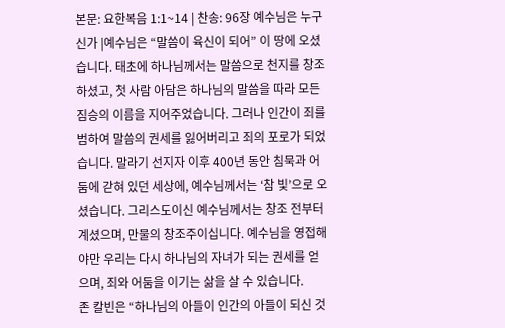본문: 요한복음 1:1~14 | 찬송: 96장 예수님은 누구신가 |예수님은 “말씀이 육신이 되어” 이 땅에 오셨습니다. 태초에 하나님께서는 말씀으로 천지를 창조하셨고, 첫 사람 아담은 하나님의 말씀을 따라 모든 짐승의 이름을 지어주었습니다. 그러나 인간이 죄를 범하여 말씀의 권세를 잃어버리고 죄의 포로가 되었습니다. 말라기 선지자 이후 400년 동안 침묵과 어둠에 갇혀 있던 세상에, 예수님께서는 ‘참 빛’으로 오셨습니다. 그리스도이신 예수님께서는 창조 전부터 계셨으며, 만물의 창조주이십니다. 예수님을 영접해야만 우리는 다시 하나님의 자녀가 되는 권세를 얻으며, 죄와 어둠을 이기는 삶을 살 수 있습니다.
존 칼빈은 “하나님의 아들이 인간의 아들이 되신 것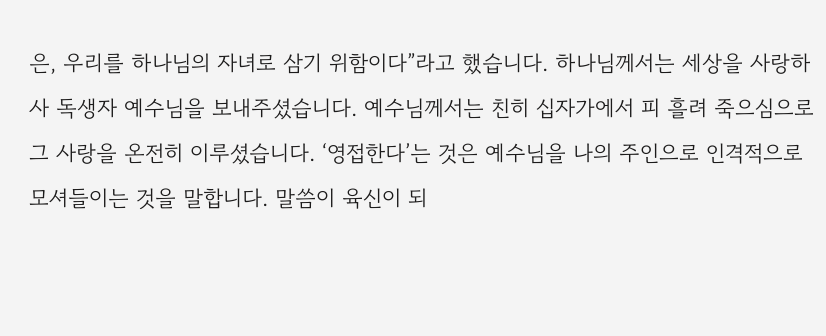은, 우리를 하나님의 자녀로 삼기 위함이다”라고 했습니다. 하나님께서는 세상을 사랑하사 독생자 예수님을 보내주셨습니다. 예수님께서는 친히 십자가에서 피 흘려 죽으심으로 그 사랑을 온전히 이루셨습니다. ‘영접한다’는 것은 예수님을 나의 주인으로 인격적으로 모셔들이는 것을 말합니다. 말씀이 육신이 되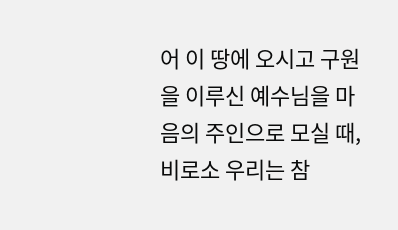어 이 땅에 오시고 구원을 이루신 예수님을 마음의 주인으로 모실 때, 비로소 우리는 참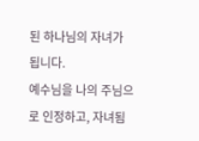된 하나님의 자녀가 됩니다.
예수님을 나의 주님으로 인정하고, 자녀됨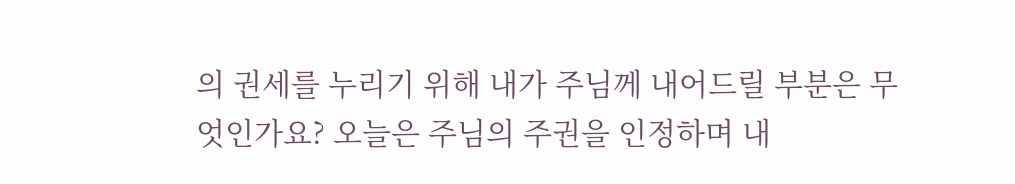의 권세를 누리기 위해 내가 주님께 내어드릴 부분은 무엇인가요? 오늘은 주님의 주권을 인정하며 내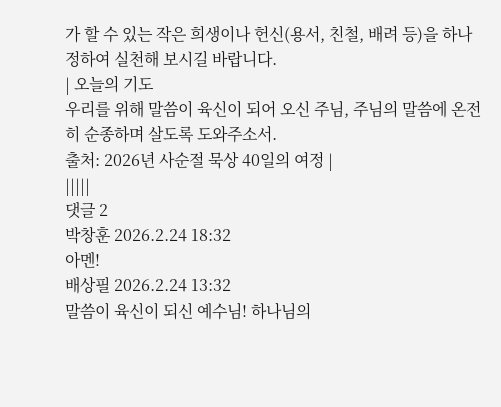가 할 수 있는 작은 희생이나 헌신(용서, 친철, 배려 등)을 하나 정하여 실천해 보시길 바랍니다.
| 오늘의 기도
우리를 위해 말씀이 육신이 되어 오신 주님, 주님의 말씀에 온전히 순종하며 살도록 도와주소서.
출처: 2026년 사순절 묵상 40일의 여정 |
|||||
댓글 2
박창훈 2026.2.24 18:32
아멘!
배상필 2026.2.24 13:32
말씀이 육신이 되신 예수님! 하나님의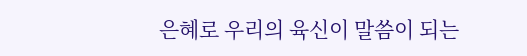은혜로 우리의 육신이 말씀이 되는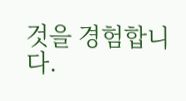것을 경험합니다.